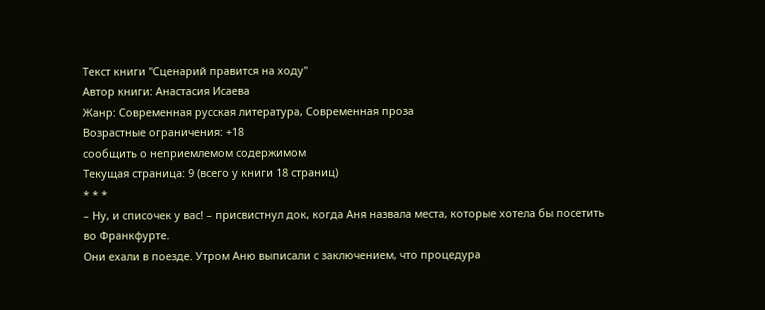Текст книги "Сценарий правится на ходу"
Автор книги: Анастасия Исаева
Жанр: Современная русская литература, Современная проза
Возрастные ограничения: +18
сообщить о неприемлемом содержимом
Текущая страница: 9 (всего у книги 18 страниц)
* * *
– Ну, и списочек у вас! – присвистнул док, когда Аня назвала места, которые хотела бы посетить во Франкфурте.
Они ехали в поезде. Утром Аню выписали с заключением, что процедура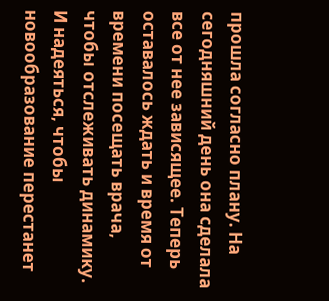прошла согласно плану. На сегодняшний день она сделала все от нее зависящее. Теперь оставалось ждать и время от времени посещать врача, чтобы отслеживать динамику. И надеяться, чтобы новообразование перестанет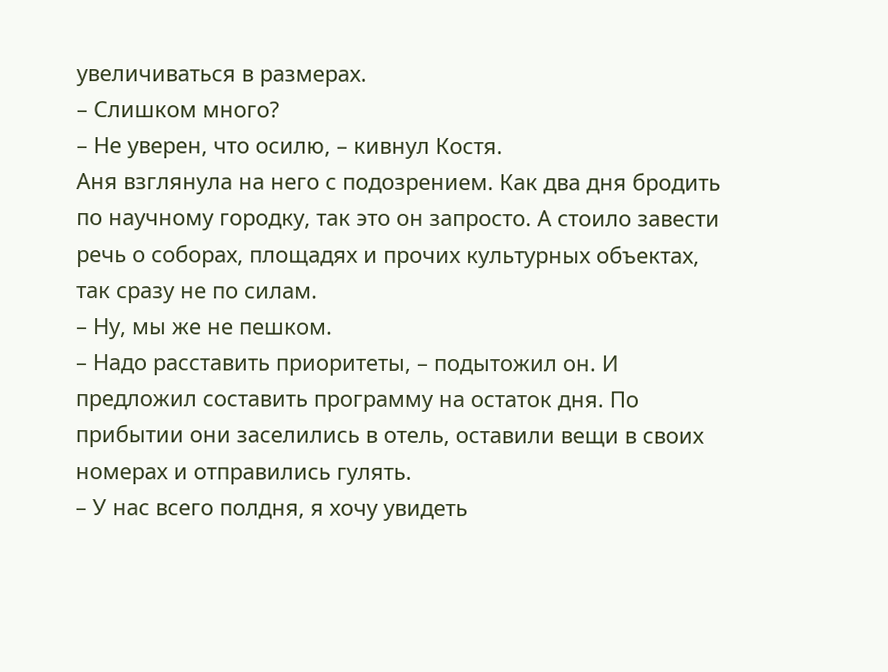увеличиваться в размерах.
– Слишком много?
– Не уверен, что осилю, – кивнул Костя.
Аня взглянула на него с подозрением. Как два дня бродить по научному городку, так это он запросто. А стоило завести речь о соборах, площадях и прочих культурных объектах, так сразу не по силам.
– Ну, мы же не пешком.
– Надо расставить приоритеты, – подытожил он. И предложил составить программу на остаток дня. По прибытии они заселились в отель, оставили вещи в своих номерах и отправились гулять.
– У нас всего полдня, я хочу увидеть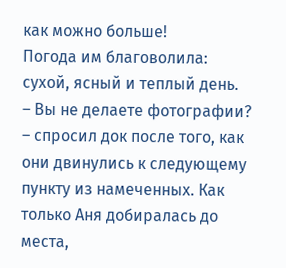как можно больше!
Погода им благоволила: сухой, ясный и теплый день.
– Вы не делаете фотографии? – спросил док после того, как они двинулись к следующему пункту из намеченных. Как только Аня добиралась до места,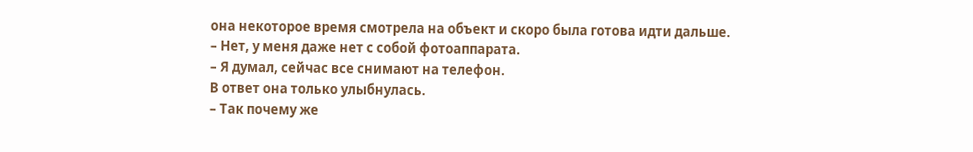она некоторое время смотрела на объект и скоро была готова идти дальше.
– Нет, у меня даже нет с собой фотоаппарата.
– Я думал, сейчас все снимают на телефон.
В ответ она только улыбнулась.
– Так почему же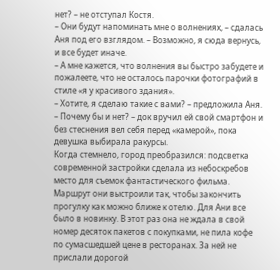нет? – не отступал Костя.
– Они будут напоминать мне о волнениях, – сдалась Аня под его взглядом. – Возможно, я сюда вернусь, и все будет иначе.
– А мне кажется, что волнения вы быстро забудете и пожалеете, что не осталось парочки фотографий в стиле «я у красивого здания».
– Хотите, я сделаю такие с вами? – предложила Аня.
– Почему бы и нет? – док вручил ей свой смартфон и без стеснения вел себя перед «камерой», пока девушка выбирала ракурсы.
Когда стемнело, город преобразился: подсветка современной застройки сделала из небоскребов место для съемок фантастического фильма. Маршрут они выстроили так, чтобы закончить прогулку как можно ближе к отелю. Для Ани все было в новинку. В этот раз она не ждала в свой номер десяток пакетов с покупками, не пила кофе по сумасшедшей цене в ресторанах. За ней не прислали дорогой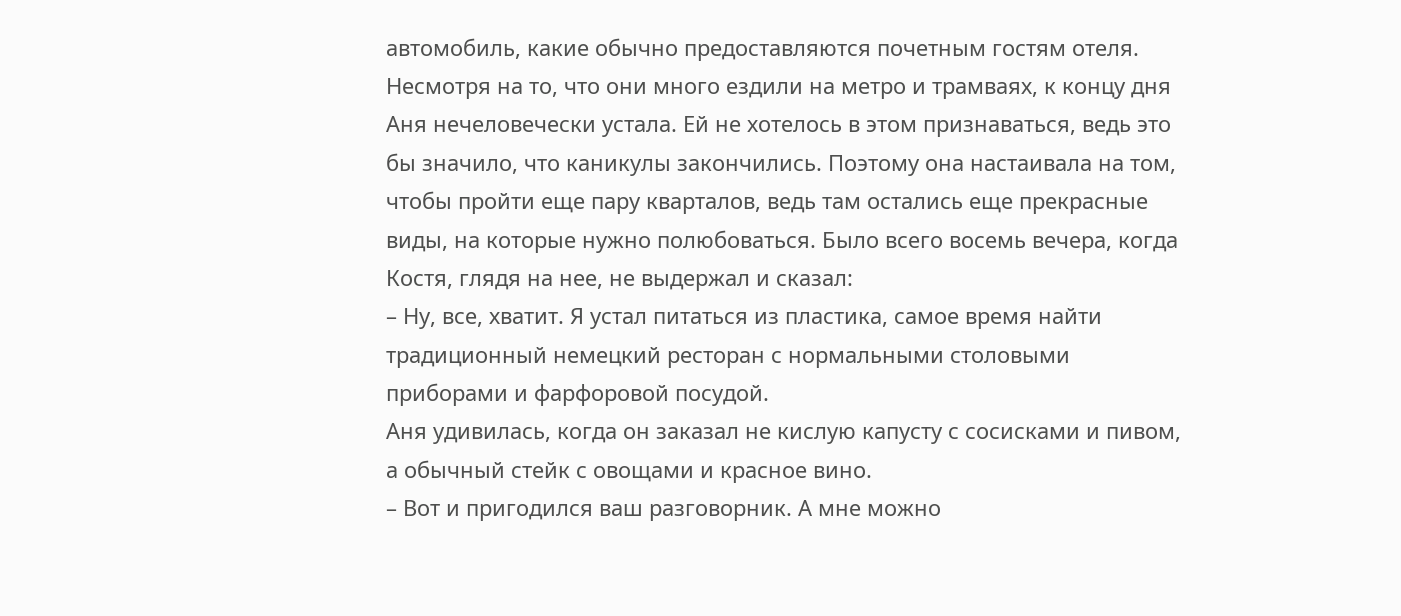автомобиль, какие обычно предоставляются почетным гостям отеля.
Несмотря на то, что они много ездили на метро и трамваях, к концу дня Аня нечеловечески устала. Ей не хотелось в этом признаваться, ведь это бы значило, что каникулы закончились. Поэтому она настаивала на том, чтобы пройти еще пару кварталов, ведь там остались еще прекрасные виды, на которые нужно полюбоваться. Было всего восемь вечера, когда Костя, глядя на нее, не выдержал и сказал:
– Ну, все, хватит. Я устал питаться из пластика, самое время найти традиционный немецкий ресторан с нормальными столовыми приборами и фарфоровой посудой.
Аня удивилась, когда он заказал не кислую капусту с сосисками и пивом, а обычный стейк с овощами и красное вино.
– Вот и пригодился ваш разговорник. А мне можно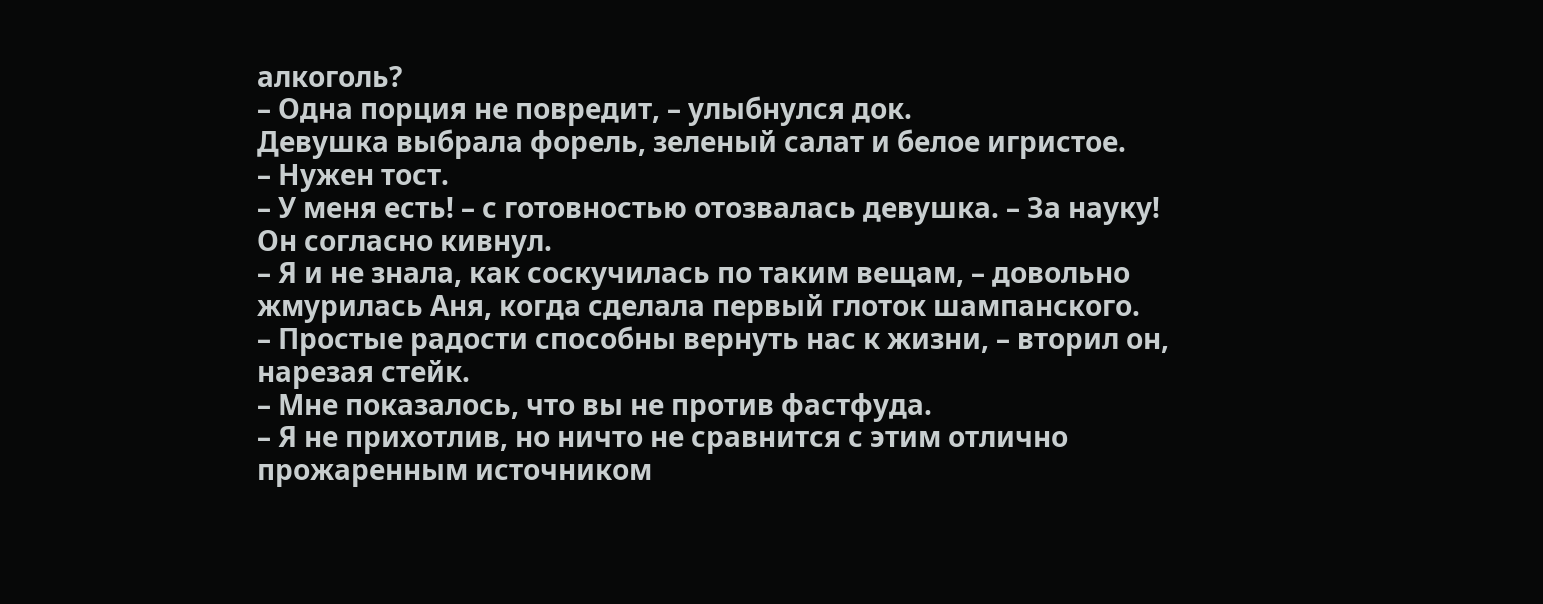алкоголь?
– Одна порция не повредит, – улыбнулся док.
Девушка выбрала форель, зеленый салат и белое игристое.
– Нужен тост.
– У меня есть! – с готовностью отозвалась девушка. – За науку!
Он согласно кивнул.
– Я и не знала, как соскучилась по таким вещам, – довольно жмурилась Аня, когда сделала первый глоток шампанского.
– Простые радости способны вернуть нас к жизни, – вторил он, нарезая стейк.
– Мне показалось, что вы не против фастфуда.
– Я не прихотлив, но ничто не сравнится с этим отлично прожаренным источником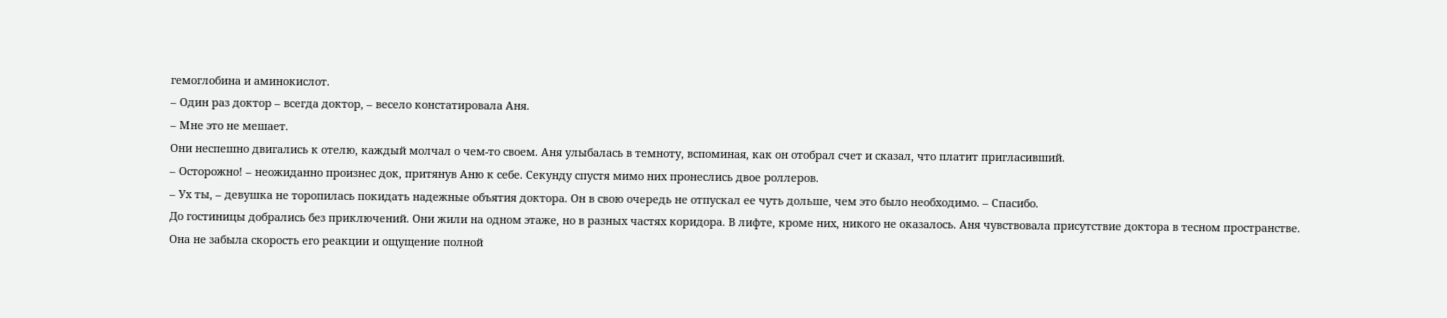гемоглобина и аминокислот.
– Один раз доктор – всегда доктор, – весело констатировала Аня.
– Мне это не мешает.
Они неспешно двигались к отелю, каждый молчал о чем-то своем. Аня улыбалась в темноту, вспоминая, как он отобрал счет и сказал, что платит пригласивший.
– Осторожно! – неожиданно произнес док, притянув Аню к себе. Секунду спустя мимо них пронеслись двое роллеров.
– Ух ты, – девушка не торопилась покидать надежные объятия доктора. Он в свою очередь не отпускал ее чуть дольше, чем это было необходимо. – Спасибо.
До гостиницы добрались без приключений. Они жили на одном этаже, но в разных частях коридора. В лифте, кроме них, никого не оказалось. Аня чувствовала присутствие доктора в тесном пространстве. Она не забыла скорость его реакции и ощущение полной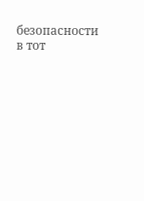безопасности в тот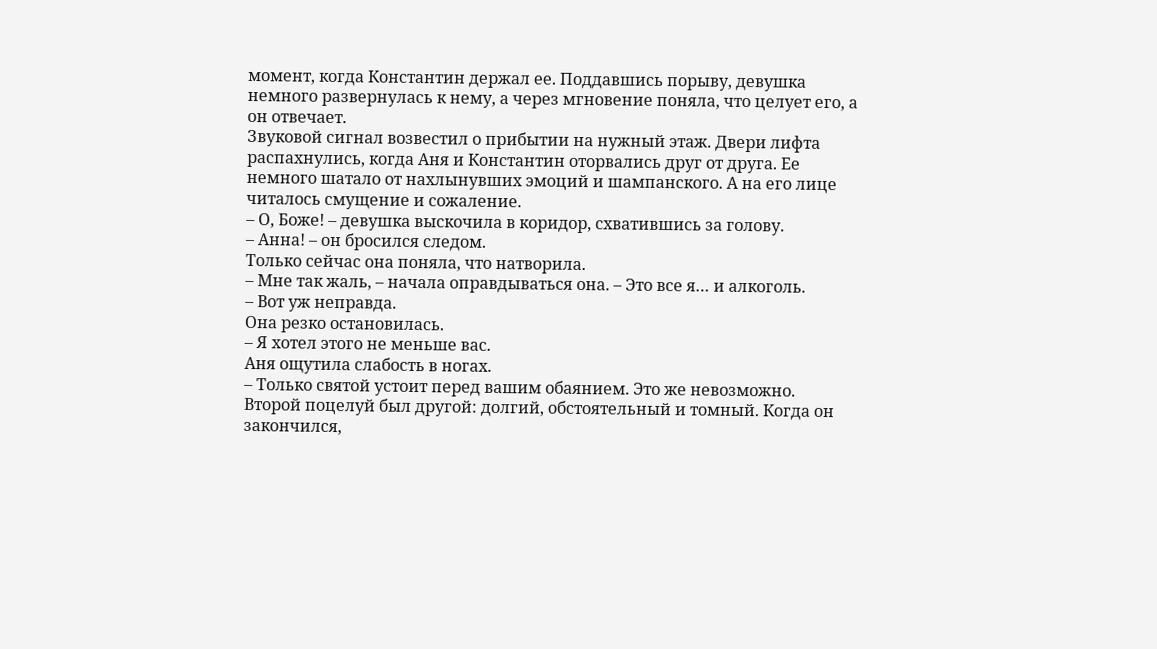момент, когда Константин держал ее. Поддавшись порыву, девушка немного развернулась к нему, а через мгновение поняла, что целует его, а он отвечает.
Звуковой сигнал возвестил о прибытии на нужный этаж. Двери лифта распахнулись, когда Аня и Константин оторвались друг от друга. Ее немного шатало от нахлынувших эмоций и шампанского. А на его лице читалось смущение и сожаление.
– О, Боже! – девушка выскочила в коридор, схватившись за голову.
– Анна! – он бросился следом.
Только сейчас она поняла, что натворила.
– Мне так жаль, – начала оправдываться она. – Это все я… и алкоголь.
– Вот уж неправда.
Она резко остановилась.
– Я хотел этого не меньше вас.
Аня ощутила слабость в ногах.
– Только святой устоит перед вашим обаянием. Это же невозможно.
Второй поцелуй был другой: долгий, обстоятельный и томный. Когда он закончился,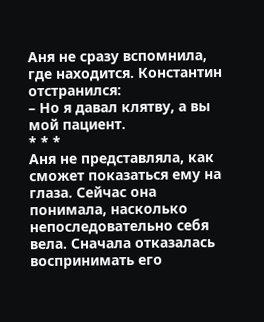Аня не сразу вспомнила, где находится. Константин отстранился:
– Но я давал клятву, а вы мой пациент.
* * *
Аня не представляла, как сможет показаться ему на глаза. Сейчас она понимала, насколько непоследовательно себя вела. Сначала отказалась воспринимать его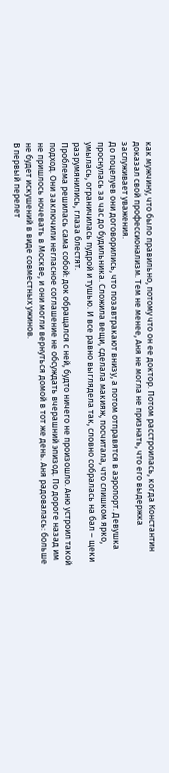как мужчину, что было правильно, потому что он ее доктор. Потом расстроилась, когда Константин доказал свой профессионализм. Тем не менее, Аня не могла не признать, что его выдержка заслуживает уважения.
До поцелуев они договорились, что позавтракают внизу, а потом отправятся в аэропорт. Девушка проснулась за час до будильника. Сложила вещи, сделала макияж, посчитала, что слишком ярко, умылась, ограничилась пудрой и тушью. И все равно выглядела так, словно собралась на бал – щеки разрумянились, глаза блестят.
Проблема решилась сама собой: док обращался с ней, будто ничего не произошло. Аню устроил такой подход. Они заключили негласное соглашение не обсуждать вчерашний эпизод. По дороге назад им не пришлось ночевать в Москве, и они могли вернуться домой в тот же день. Аня радовалась: больше не будет искушений в виде совместных ужинов.
В первый перелет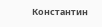Константин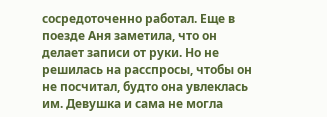сосредоточенно работал. Еще в поезде Аня заметила, что он делает записи от руки. Но не решилась на расспросы, чтобы он не посчитал, будто она увлеклась им. Девушка и сама не могла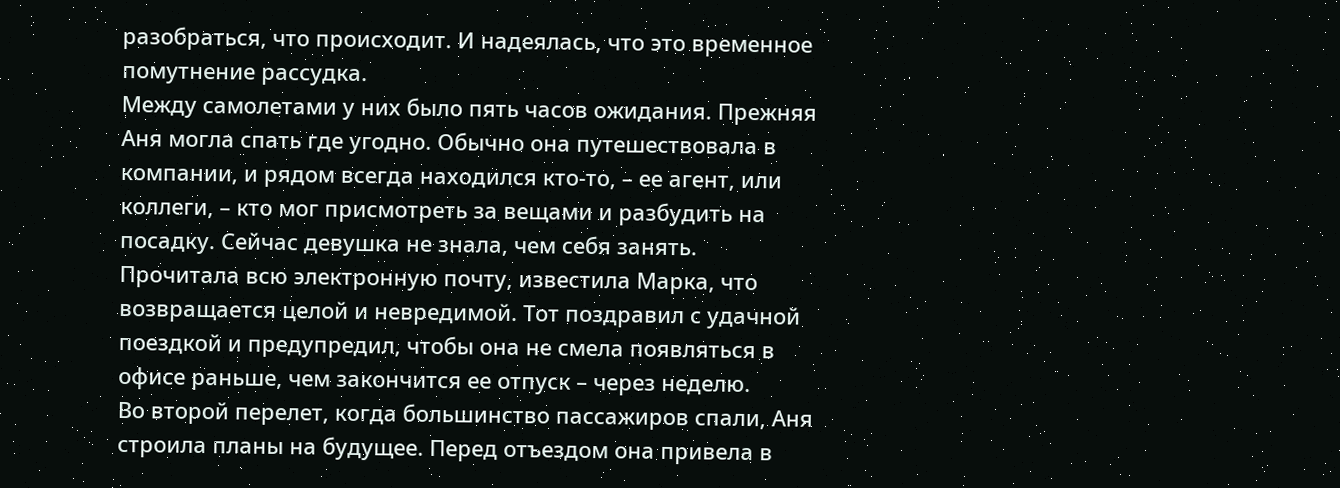разобраться, что происходит. И надеялась, что это временное помутнение рассудка.
Между самолетами у них было пять часов ожидания. Прежняя Аня могла спать где угодно. Обычно она путешествовала в компании, и рядом всегда находился кто-то, – ее агент, или коллеги, – кто мог присмотреть за вещами и разбудить на посадку. Сейчас девушка не знала, чем себя занять. Прочитала всю электронную почту, известила Марка, что возвращается целой и невредимой. Тот поздравил с удачной поездкой и предупредил, чтобы она не смела появляться в офисе раньше, чем закончится ее отпуск – через неделю.
Во второй перелет, когда большинство пассажиров спали, Аня строила планы на будущее. Перед отъездом она привела в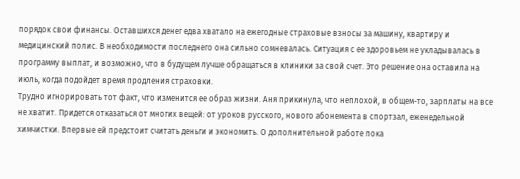порядок свои финансы. Оставшихся денег едва хватало на ежегодные страховые взносы за машину, квартиру и медицинский полис. В необходимости последнего она сильно сомневалась. Ситуация с ее здоровьем не укладывалась в программу выплат, и возможно, что в будущем лучше обращаться в клиники за свой счет. Это решение она оставила на июль, когда подойдет время продления страховки.
Трудно игнорировать тот факт, что изменится ее образ жизни. Аня прикинула, что неплохой, в общем-то, зарплаты на все не хватит. Придется отказаться от многих вещей: от уроков русского, нового абонемента в спортзал, еженедельной химчистки. Впервые ей предстоит считать деньги и экономить. О дополнительной работе пока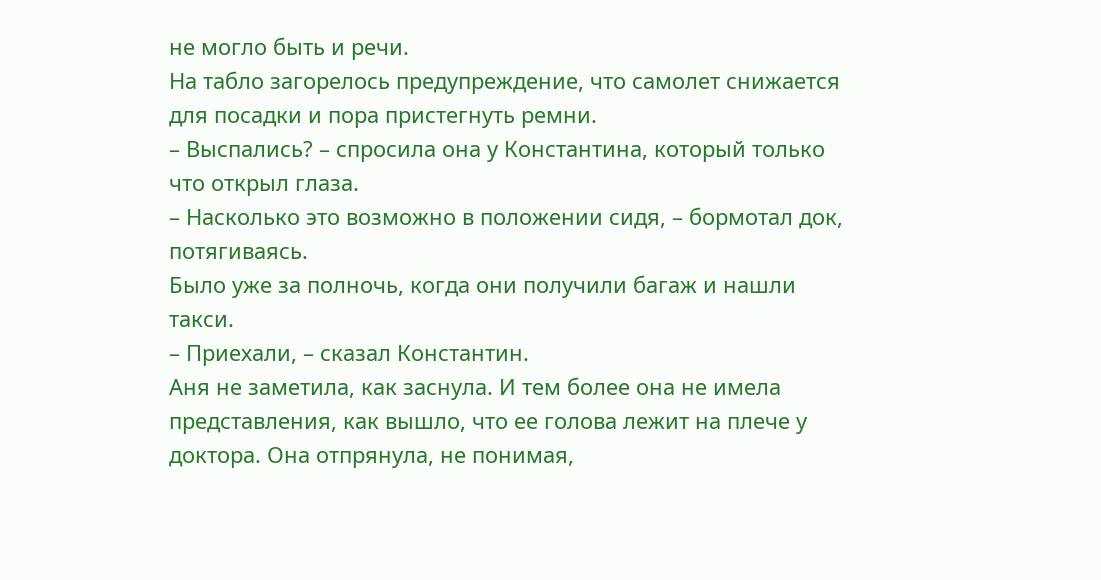не могло быть и речи.
На табло загорелось предупреждение, что самолет снижается для посадки и пора пристегнуть ремни.
– Выспались? – спросила она у Константина, который только что открыл глаза.
– Насколько это возможно в положении сидя, – бормотал док, потягиваясь.
Было уже за полночь, когда они получили багаж и нашли такси.
– Приехали, – сказал Константин.
Аня не заметила, как заснула. И тем более она не имела представления, как вышло, что ее голова лежит на плече у доктора. Она отпрянула, не понимая,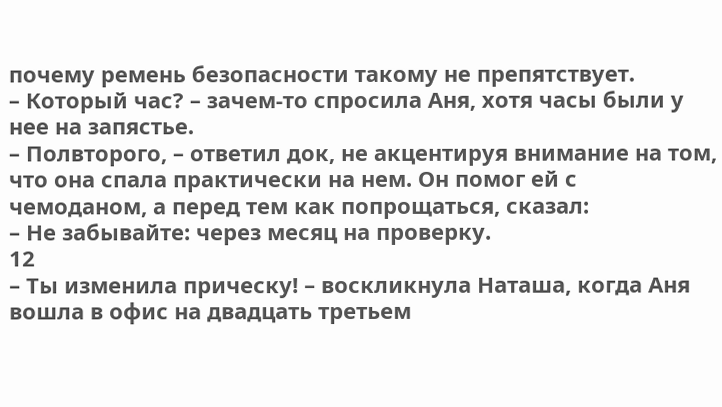почему ремень безопасности такому не препятствует.
– Который час? – зачем-то спросила Аня, хотя часы были у нее на запястье.
– Полвторого, – ответил док, не акцентируя внимание на том, что она спала практически на нем. Он помог ей с чемоданом, а перед тем как попрощаться, сказал:
– Не забывайте: через месяц на проверку.
12
– Ты изменила прическу! – воскликнула Наташа, когда Аня вошла в офис на двадцать третьем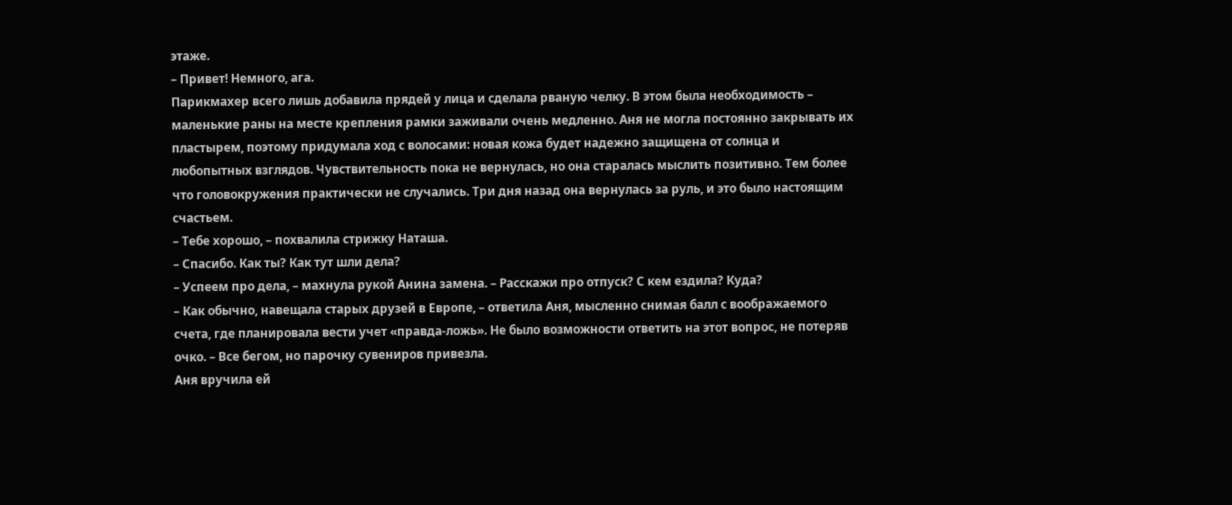этаже.
– Привет! Немного, ага.
Парикмахер всего лишь добавила прядей у лица и сделала рваную челку. В этом была необходимость – маленькие раны на месте крепления рамки заживали очень медленно. Аня не могла постоянно закрывать их пластырем, поэтому придумала ход с волосами: новая кожа будет надежно защищена от солнца и любопытных взглядов. Чувствительность пока не вернулась, но она старалась мыслить позитивно. Тем более что головокружения практически не случались. Три дня назад она вернулась за руль, и это было настоящим счастьем.
– Тебе хорошо, – похвалила стрижку Наташа.
– Спасибо. Как ты? Как тут шли дела?
– Успеем про дела, – махнула рукой Анина замена. – Расскажи про отпуск? С кем ездила? Куда?
– Как обычно, навещала старых друзей в Европе, – ответила Аня, мысленно снимая балл с воображаемого счета, где планировала вести учет «правда-ложь». Не было возможности ответить на этот вопрос, не потеряв очко. – Все бегом, но парочку сувениров привезла.
Аня вручила ей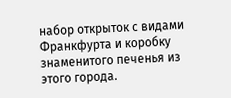набор открыток с видами Франкфурта и коробку знаменитого печенья из этого города.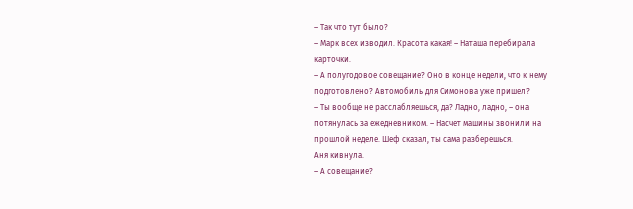– Так что тут было?
– Марк всех изводил. Красота какая! – Наташа перебирала карточки.
– А полугодовое совещание? Оно в конце недели, что к нему подготовлено? Автомобиль для Симонова уже пришел?
– Ты вообще не расслабляешься, да? Ладно, ладно, – она потянулась за ежедневником. – Насчет машины звонили на прошлой неделе. Шеф сказал, ты сама разберешься.
Аня кивнула.
– А совещание?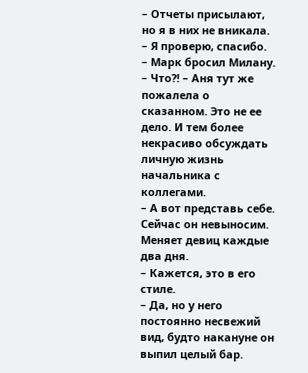– Отчеты присылают, но я в них не вникала.
– Я проверю, спасибо.
– Марк бросил Милану.
– Что?! – Аня тут же пожалела о сказанном. Это не ее дело. И тем более некрасиво обсуждать личную жизнь начальника с коллегами.
– А вот представь себе. Сейчас он невыносим. Меняет девиц каждые два дня.
– Кажется, это в его стиле.
– Да, но у него постоянно несвежий вид, будто накануне он выпил целый бар.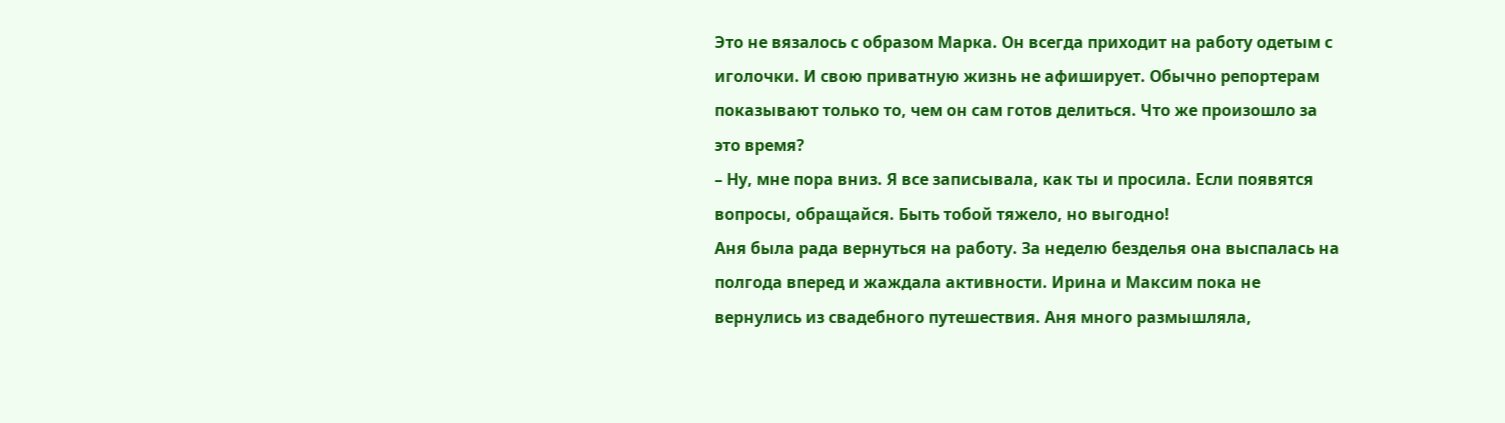Это не вязалось с образом Марка. Он всегда приходит на работу одетым с иголочки. И свою приватную жизнь не афиширует. Обычно репортерам показывают только то, чем он сам готов делиться. Что же произошло за это время?
– Ну, мне пора вниз. Я все записывала, как ты и просила. Если появятся вопросы, обращайся. Быть тобой тяжело, но выгодно!
Аня была рада вернуться на работу. За неделю безделья она выспалась на полгода вперед и жаждала активности. Ирина и Максим пока не вернулись из свадебного путешествия. Аня много размышляла,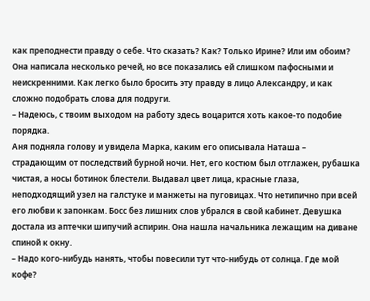как преподнести правду о себе. Что сказать? Как? Только Ирине? Или им обоим? Она написала несколько речей, но все показались ей слишком пафосными и неискренними. Как легко было бросить эту правду в лицо Александру, и как сложно подобрать слова для подруги.
– Надеюсь, с твоим выходом на работу здесь воцарится хоть какое-то подобие порядка.
Аня подняла голову и увидела Марка, каким его описывала Наташа – страдающим от последствий бурной ночи. Нет, его костюм был отглажен, рубашка чистая, а носы ботинок блестели. Выдавал цвет лица, красные глаза, неподходящий узел на галстуке и манжеты на пуговицах. Что нетипично при всей его любви к запонкам. Босс без лишних слов убрался в свой кабинет. Девушка достала из аптечки шипучий аспирин. Она нашла начальника лежащим на диване спиной к окну.
– Надо кого-нибудь нанять, чтобы повесили тут что-нибудь от солнца. Где мой кофе?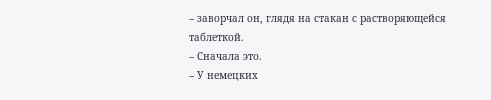– заворчал он, глядя на стакан с растворяющейся таблеткой.
– Сначала это.
– У немецких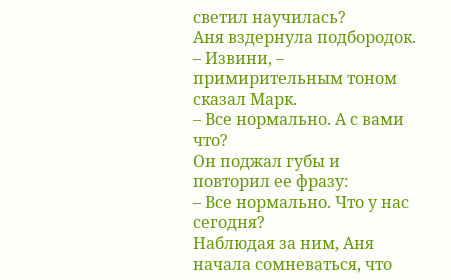светил научилась?
Аня вздернула подбородок.
– Извини, – примирительным тоном сказал Марк.
– Все нормально. А с вами что?
Он поджал губы и повторил ее фразу:
– Все нормально. Что у нас сегодня?
Наблюдая за ним, Аня начала сомневаться, что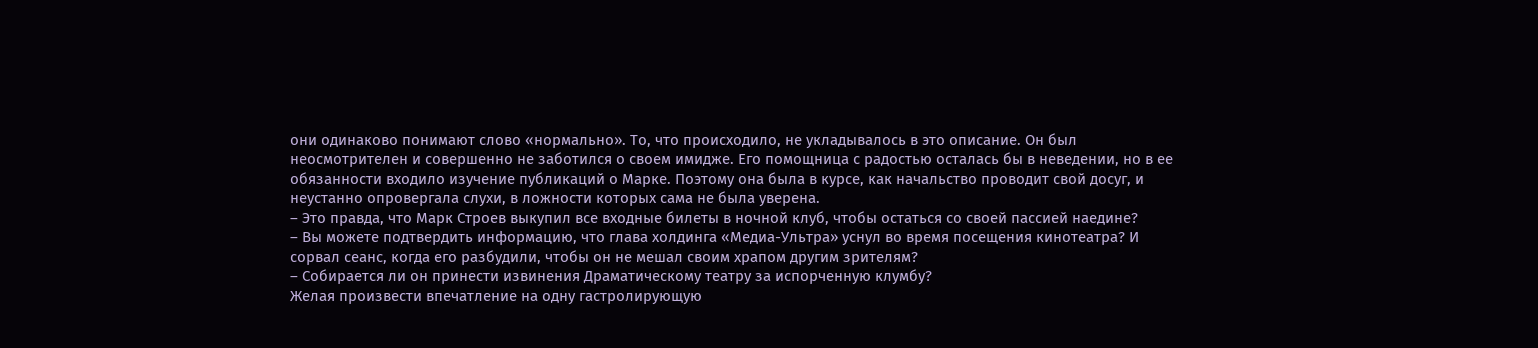они одинаково понимают слово «нормально». То, что происходило, не укладывалось в это описание. Он был неосмотрителен и совершенно не заботился о своем имидже. Его помощница с радостью осталась бы в неведении, но в ее обязанности входило изучение публикаций о Марке. Поэтому она была в курсе, как начальство проводит свой досуг, и неустанно опровергала слухи, в ложности которых сама не была уверена.
– Это правда, что Марк Строев выкупил все входные билеты в ночной клуб, чтобы остаться со своей пассией наедине?
– Вы можете подтвердить информацию, что глава холдинга «Медиа-Ультра» уснул во время посещения кинотеатра? И сорвал сеанс, когда его разбудили, чтобы он не мешал своим храпом другим зрителям?
– Собирается ли он принести извинения Драматическому театру за испорченную клумбу?
Желая произвести впечатление на одну гастролирующую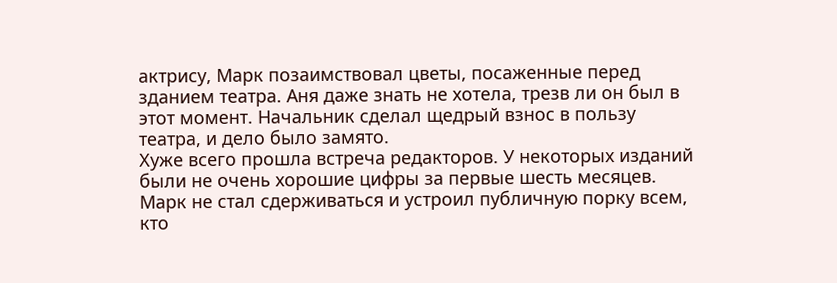актрису, Марк позаимствовал цветы, посаженные перед зданием театра. Аня даже знать не хотела, трезв ли он был в этот момент. Начальник сделал щедрый взнос в пользу театра, и дело было замято.
Хуже всего прошла встреча редакторов. У некоторых изданий были не очень хорошие цифры за первые шесть месяцев. Марк не стал сдерживаться и устроил публичную порку всем, кто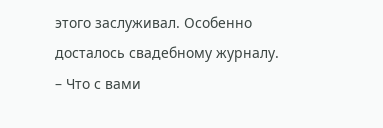этого заслуживал. Особенно досталось свадебному журналу.
– Что с вами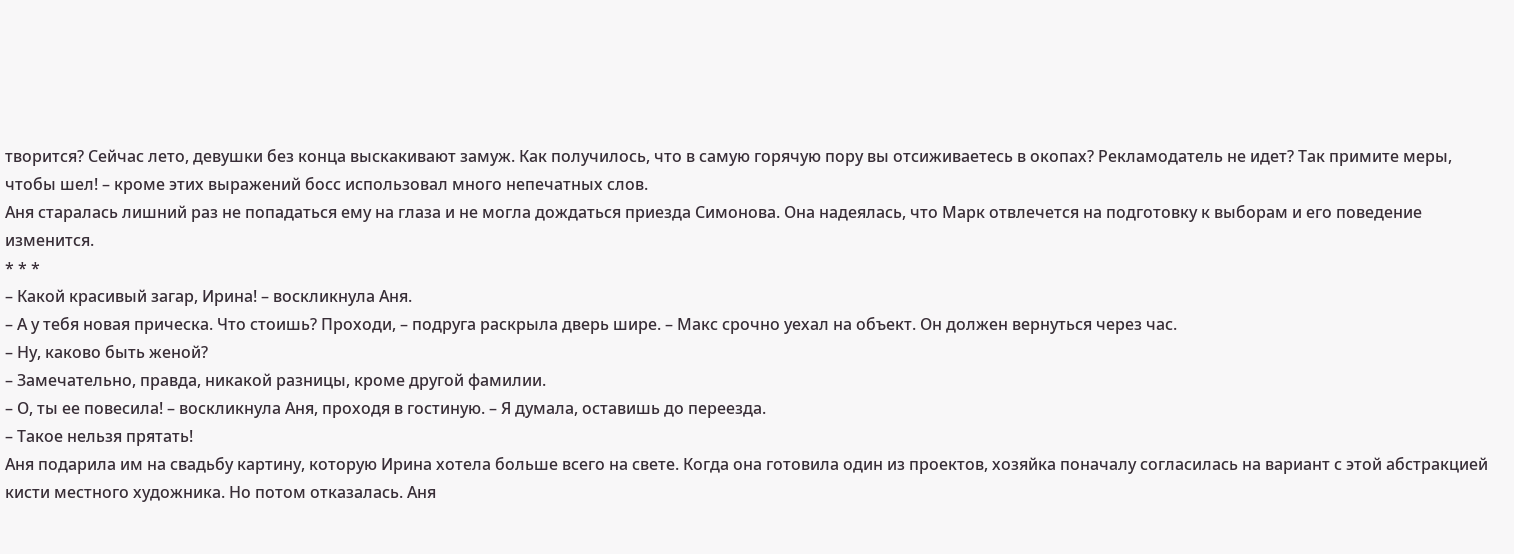творится? Сейчас лето, девушки без конца выскакивают замуж. Как получилось, что в самую горячую пору вы отсиживаетесь в окопах? Рекламодатель не идет? Так примите меры, чтобы шел! – кроме этих выражений босс использовал много непечатных слов.
Аня старалась лишний раз не попадаться ему на глаза и не могла дождаться приезда Симонова. Она надеялась, что Марк отвлечется на подготовку к выборам и его поведение изменится.
* * *
– Какой красивый загар, Ирина! – воскликнула Аня.
– А у тебя новая прическа. Что стоишь? Проходи, – подруга раскрыла дверь шире. – Макс срочно уехал на объект. Он должен вернуться через час.
– Ну, каково быть женой?
– Замечательно, правда, никакой разницы, кроме другой фамилии.
– О, ты ее повесила! – воскликнула Аня, проходя в гостиную. – Я думала, оставишь до переезда.
– Такое нельзя прятать!
Аня подарила им на свадьбу картину, которую Ирина хотела больше всего на свете. Когда она готовила один из проектов, хозяйка поначалу согласилась на вариант с этой абстракцией кисти местного художника. Но потом отказалась. Аня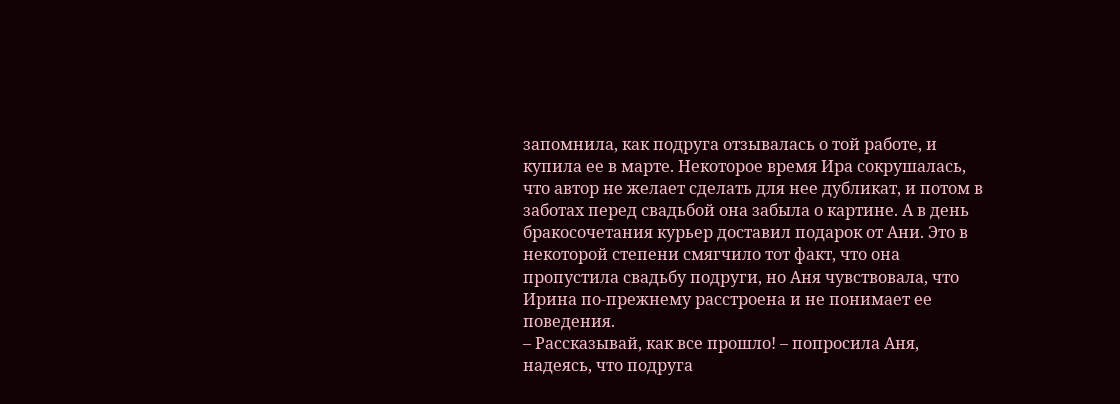запомнила, как подруга отзывалась о той работе, и купила ее в марте. Некоторое время Ира сокрушалась, что автор не желает сделать для нее дубликат, и потом в заботах перед свадьбой она забыла о картине. А в день бракосочетания курьер доставил подарок от Ани. Это в некоторой степени смягчило тот факт, что она пропустила свадьбу подруги, но Аня чувствовала, что Ирина по-прежнему расстроена и не понимает ее поведения.
– Рассказывай, как все прошло! – попросила Аня, надеясь, что подруга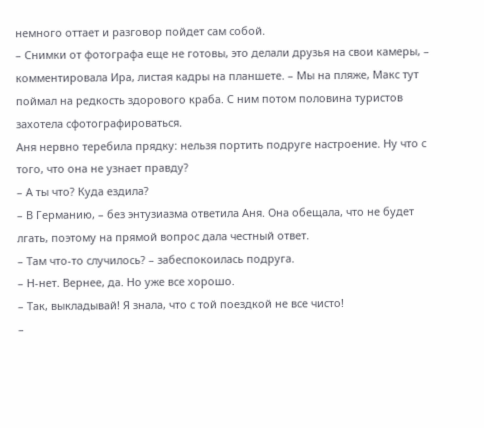немного оттает и разговор пойдет сам собой.
– Снимки от фотографа еще не готовы, это делали друзья на свои камеры, – комментировала Ира, листая кадры на планшете. – Мы на пляже, Макс тут поймал на редкость здорового краба. С ним потом половина туристов захотела сфотографироваться.
Аня нервно теребила прядку: нельзя портить подруге настроение. Ну что с того, что она не узнает правду?
– А ты что? Куда ездила?
– В Германию, – без энтузиазма ответила Аня. Она обещала, что не будет лгать, поэтому на прямой вопрос дала честный ответ.
– Там что-то случилось? – забеспокоилась подруга.
– Н-нет. Вернее, да. Но уже все хорошо.
– Так, выкладывай! Я знала, что с той поездкой не все чисто!
–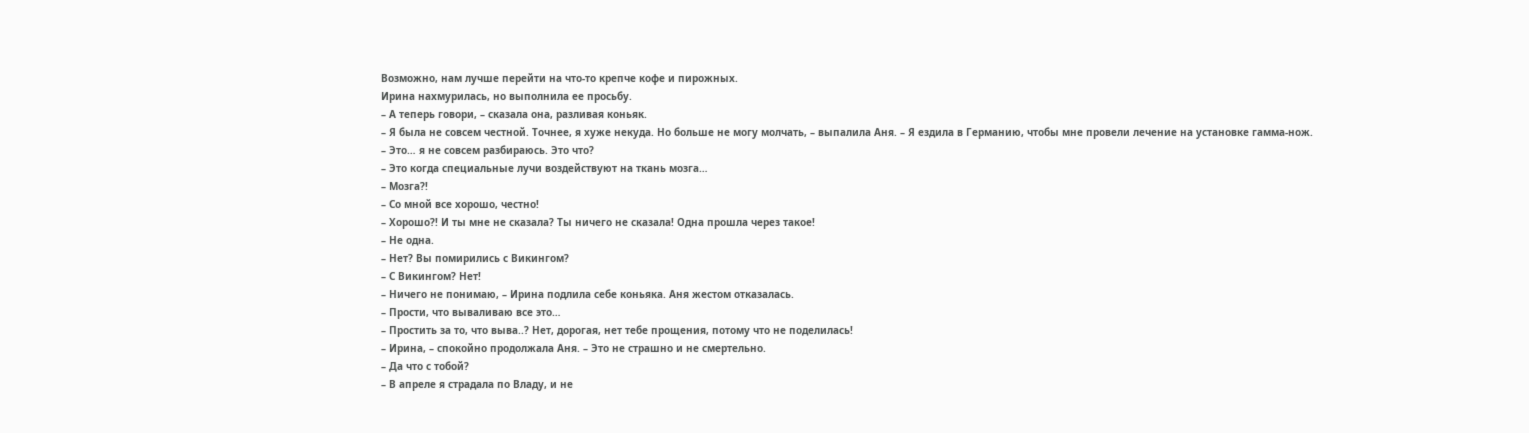Возможно, нам лучше перейти на что-то крепче кофе и пирожных.
Ирина нахмурилась, но выполнила ее просьбу.
– А теперь говори, – сказала она, разливая коньяк.
– Я была не совсем честной. Точнее, я хуже некуда. Но больше не могу молчать, – выпалила Аня. – Я ездила в Германию, чтобы мне провели лечение на установке гамма-нож.
– Это… я не совсем разбираюсь. Это что?
– Это когда специальные лучи воздействуют на ткань мозга…
– Мозга?!
– Со мной все хорошо, честно!
– Хорошо?! И ты мне не сказала? Ты ничего не сказала! Одна прошла через такое!
– Не одна.
– Нет? Вы помирились с Викингом?
– С Викингом? Нет!
– Ничего не понимаю, – Ирина подлила себе коньяка. Аня жестом отказалась.
– Прости, что вываливаю все это…
– Простить за то, что выва..? Нет, дорогая, нет тебе прощения, потому что не поделилась!
– Ирина, – спокойно продолжала Аня. – Это не страшно и не смертельно.
– Да что с тобой?
– В апреле я страдала по Владу, и не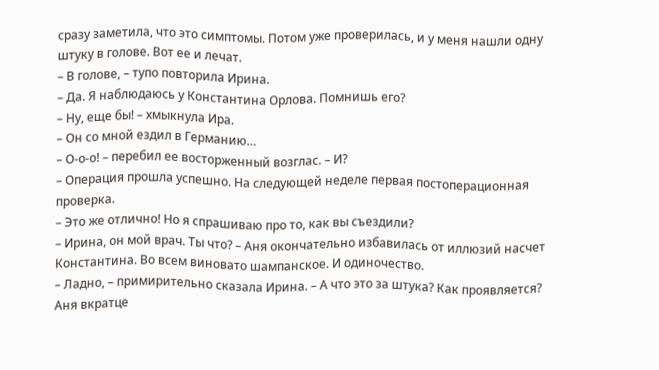сразу заметила, что это симптомы. Потом уже проверилась, и у меня нашли одну штуку в голове. Вот ее и лечат.
– В голове, – тупо повторила Ирина.
– Да. Я наблюдаюсь у Константина Орлова. Помнишь его?
– Ну, еще бы! – хмыкнула Ира.
– Он со мной ездил в Германию…
– О-о-о! – перебил ее восторженный возглас. – И?
– Операция прошла успешно. На следующей неделе первая постоперационная проверка.
– Это же отлично! Но я спрашиваю про то, как вы съездили?
– Ирина, он мой врач. Ты что? – Аня окончательно избавилась от иллюзий насчет Константина. Во всем виновато шампанское. И одиночество.
– Ладно, – примирительно сказала Ирина. – А что это за штука? Как проявляется?
Аня вкратце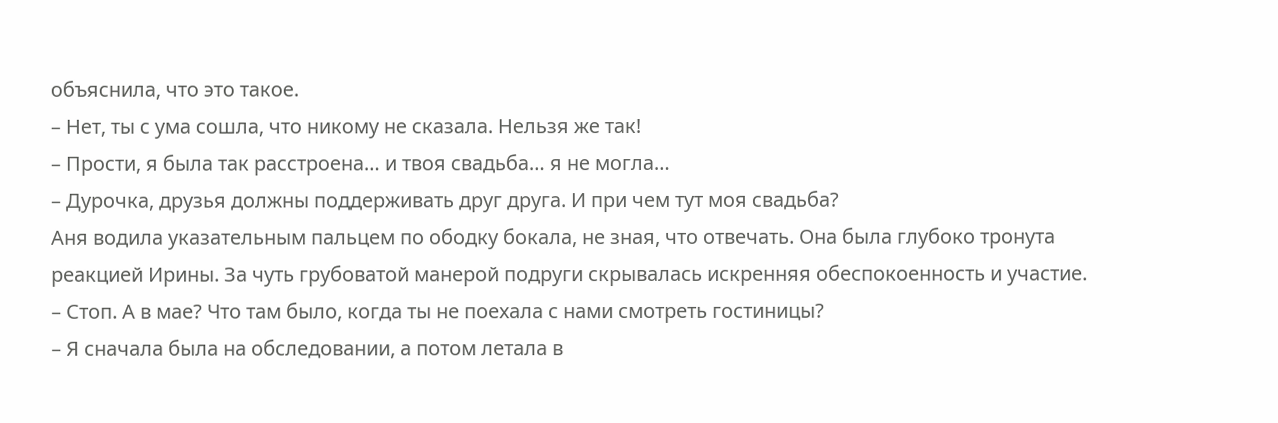объяснила, что это такое.
– Нет, ты с ума сошла, что никому не сказала. Нельзя же так!
– Прости, я была так расстроена… и твоя свадьба… я не могла…
– Дурочка, друзья должны поддерживать друг друга. И при чем тут моя свадьба?
Аня водила указательным пальцем по ободку бокала, не зная, что отвечать. Она была глубоко тронута реакцией Ирины. За чуть грубоватой манерой подруги скрывалась искренняя обеспокоенность и участие.
– Стоп. А в мае? Что там было, когда ты не поехала с нами смотреть гостиницы?
– Я сначала была на обследовании, а потом летала в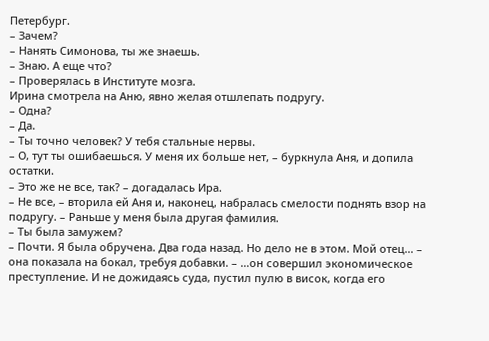Петербург.
– Зачем?
– Нанять Симонова, ты же знаешь.
– Знаю. А еще что?
– Проверялась в Институте мозга.
Ирина смотрела на Аню, явно желая отшлепать подругу.
– Одна?
– Да.
– Ты точно человек? У тебя стальные нервы.
– О, тут ты ошибаешься. У меня их больше нет, – буркнула Аня, и допила остатки.
– Это же не все, так? – догадалась Ира.
– Не все, – вторила ей Аня и, наконец, набралась смелости поднять взор на подругу. – Раньше у меня была другая фамилия.
– Ты была замужем?
– Почти. Я была обручена. Два года назад. Но дело не в этом. Мой отец… – она показала на бокал, требуя добавки. – …он совершил экономическое преступление. И не дожидаясь суда, пустил пулю в висок, когда его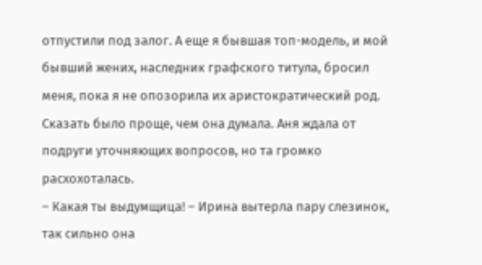отпустили под залог. А еще я бывшая топ-модель, и мой бывший жених, наследник графского титула, бросил меня, пока я не опозорила их аристократический род.
Сказать было проще, чем она думала. Аня ждала от подруги уточняющих вопросов, но та громко расхохоталась.
– Какая ты выдумщица! – Ирина вытерла пару слезинок, так сильно она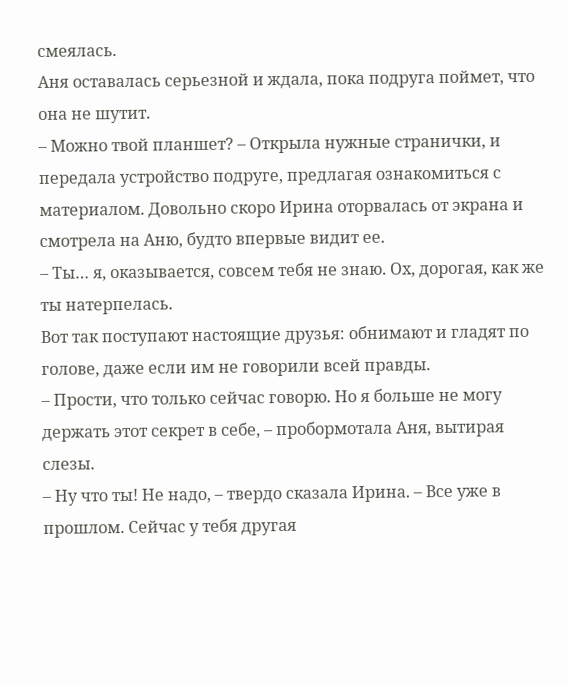смеялась.
Аня оставалась серьезной и ждала, пока подруга поймет, что она не шутит.
– Можно твой планшет? – Открыла нужные странички, и передала устройство подруге, предлагая ознакомиться с материалом. Довольно скоро Ирина оторвалась от экрана и смотрела на Аню, будто впервые видит ее.
– Ты… я, оказывается, совсем тебя не знаю. Ох, дорогая, как же ты натерпелась.
Вот так поступают настоящие друзья: обнимают и гладят по голове, даже если им не говорили всей правды.
– Прости, что только сейчас говорю. Но я больше не могу держать этот секрет в себе, – пробормотала Аня, вытирая слезы.
– Ну что ты! Не надо, – твердо сказала Ирина. – Все уже в прошлом. Сейчас у тебя другая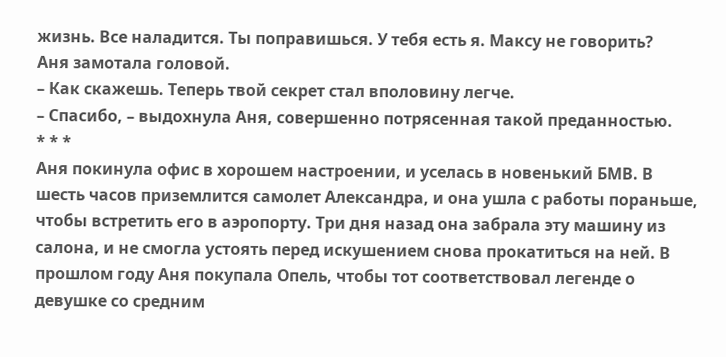жизнь. Все наладится. Ты поправишься. У тебя есть я. Максу не говорить?
Аня замотала головой.
– Как скажешь. Теперь твой секрет стал вполовину легче.
– Спасибо, – выдохнула Аня, совершенно потрясенная такой преданностью.
* * *
Аня покинула офис в хорошем настроении, и уселась в новенький БМВ. В шесть часов приземлится самолет Александра, и она ушла с работы пораньше, чтобы встретить его в аэропорту. Три дня назад она забрала эту машину из салона, и не смогла устоять перед искушением снова прокатиться на ней. В прошлом году Аня покупала Опель, чтобы тот соответствовал легенде о девушке со средним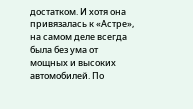достатком. И хотя она привязалась к «Астре», на самом деле всегда была без ума от мощных и высоких автомобилей. По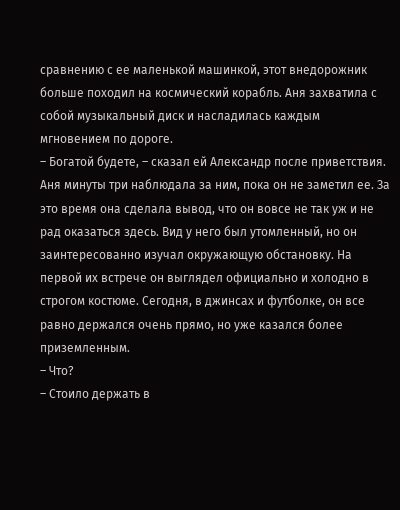сравнению с ее маленькой машинкой, этот внедорожник больше походил на космический корабль. Аня захватила с собой музыкальный диск и насладилась каждым мгновением по дороге.
– Богатой будете, – сказал ей Александр после приветствия. Аня минуты три наблюдала за ним, пока он не заметил ее. За это время она сделала вывод, что он вовсе не так уж и не рад оказаться здесь. Вид у него был утомленный, но он заинтересованно изучал окружающую обстановку. На первой их встрече он выглядел официально и холодно в строгом костюме. Сегодня, в джинсах и футболке, он все равно держался очень прямо, но уже казался более приземленным.
– Что?
– Стоило держать в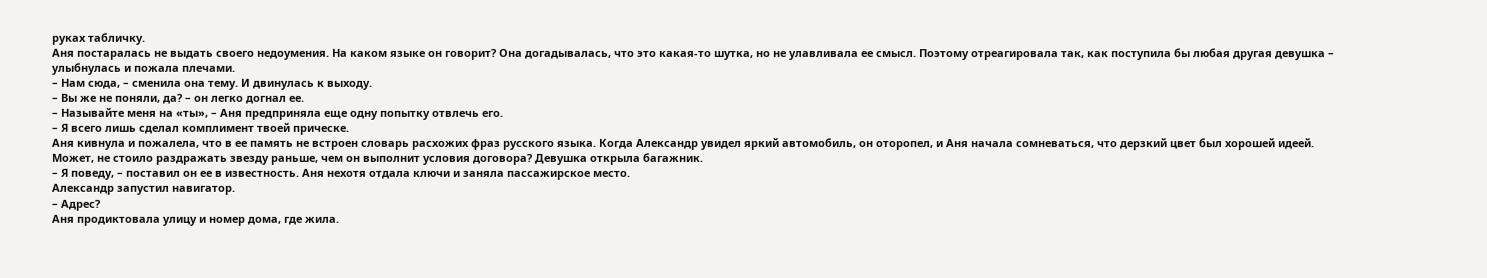руках табличку.
Аня постаралась не выдать своего недоумения. На каком языке он говорит? Она догадывалась, что это какая-то шутка, но не улавливала ее смысл. Поэтому отреагировала так, как поступила бы любая другая девушка – улыбнулась и пожала плечами.
– Нам сюда, – сменила она тему. И двинулась к выходу.
– Вы же не поняли, да? – он легко догнал ее.
– Называйте меня на «ты», – Аня предприняла еще одну попытку отвлечь его.
– Я всего лишь сделал комплимент твоей прическе.
Аня кивнула и пожалела, что в ее память не встроен словарь расхожих фраз русского языка. Когда Александр увидел яркий автомобиль, он оторопел, и Аня начала сомневаться, что дерзкий цвет был хорошей идеей. Может, не стоило раздражать звезду раньше, чем он выполнит условия договора? Девушка открыла багажник.
– Я поведу, – поставил он ее в известность. Аня нехотя отдала ключи и заняла пассажирское место.
Александр запустил навигатор.
– Адрес?
Аня продиктовала улицу и номер дома, где жила.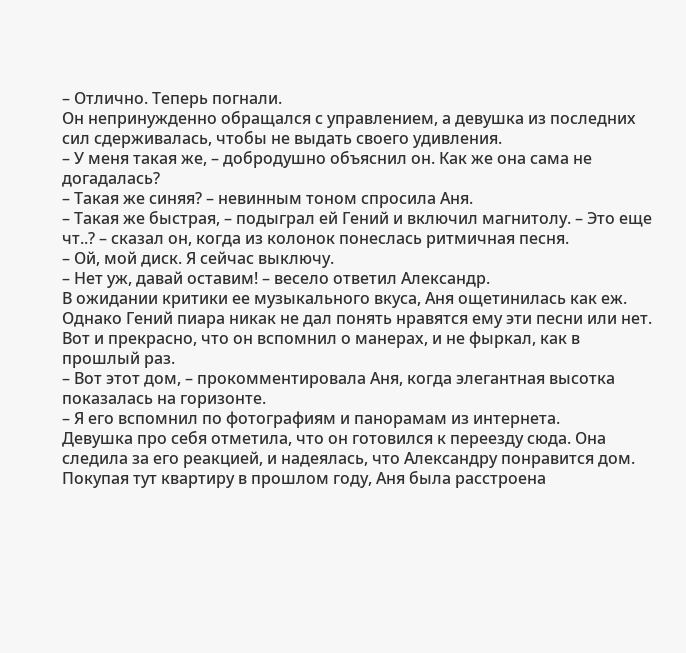– Отлично. Теперь погнали.
Он непринужденно обращался с управлением, а девушка из последних сил сдерживалась, чтобы не выдать своего удивления.
– У меня такая же, – добродушно объяснил он. Как же она сама не догадалась?
– Такая же синяя? – невинным тоном спросила Аня.
– Такая же быстрая, – подыграл ей Гений и включил магнитолу. – Это еще чт..? – сказал он, когда из колонок понеслась ритмичная песня.
– Ой, мой диск. Я сейчас выключу.
– Нет уж, давай оставим! – весело ответил Александр.
В ожидании критики ее музыкального вкуса, Аня ощетинилась как еж. Однако Гений пиара никак не дал понять нравятся ему эти песни или нет. Вот и прекрасно, что он вспомнил о манерах, и не фыркал, как в прошлый раз.
– Вот этот дом, – прокомментировала Аня, когда элегантная высотка показалась на горизонте.
– Я его вспомнил по фотографиям и панорамам из интернета.
Девушка про себя отметила, что он готовился к переезду сюда. Она следила за его реакцией, и надеялась, что Александру понравится дом. Покупая тут квартиру в прошлом году, Аня была расстроена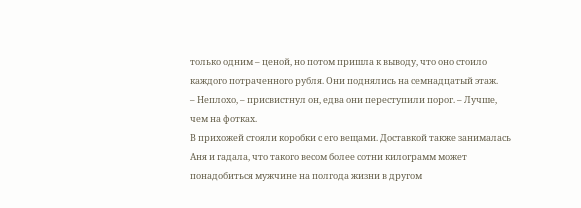только одним – ценой, но потом пришла к выводу, что оно стоило каждого потраченного рубля. Они поднялись на семнадцатый этаж.
– Неплохо, – присвистнул он, едва они переступили порог. – Лучше, чем на фотках.
В прихожей стояли коробки с его вещами. Доставкой также занималась Аня и гадала, что такого весом более сотни килограмм может понадобиться мужчине на полгода жизни в другом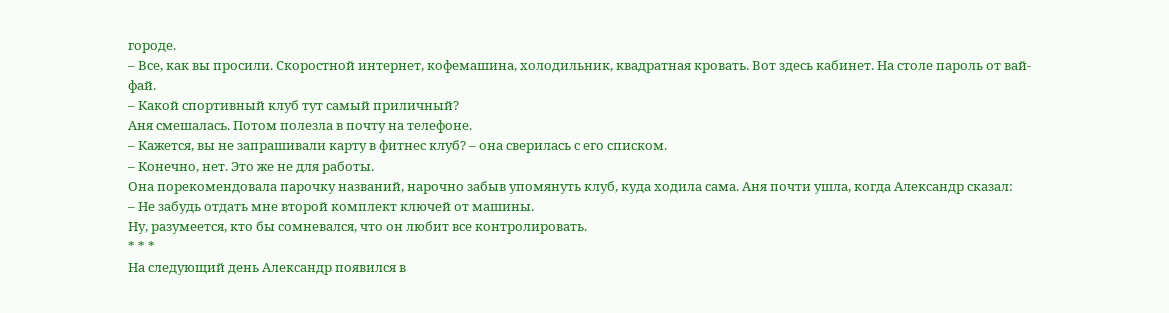городе.
– Все, как вы просили. Скоростной интернет, кофемашина, холодильник, квадратная кровать. Вот здесь кабинет. На столе пароль от вай-фай.
– Какой спортивный клуб тут самый приличный?
Аня смешалась. Потом полезла в почту на телефоне.
– Кажется, вы не запрашивали карту в фитнес клуб? – она сверилась с его списком.
– Конечно, нет. Это же не для работы.
Она порекомендовала парочку названий, нарочно забыв упомянуть клуб, куда ходила сама. Аня почти ушла, когда Александр сказал:
– Не забудь отдать мне второй комплект ключей от машины.
Ну, разумеется, кто бы сомневался, что он любит все контролировать.
* * *
На следующий день Александр появился в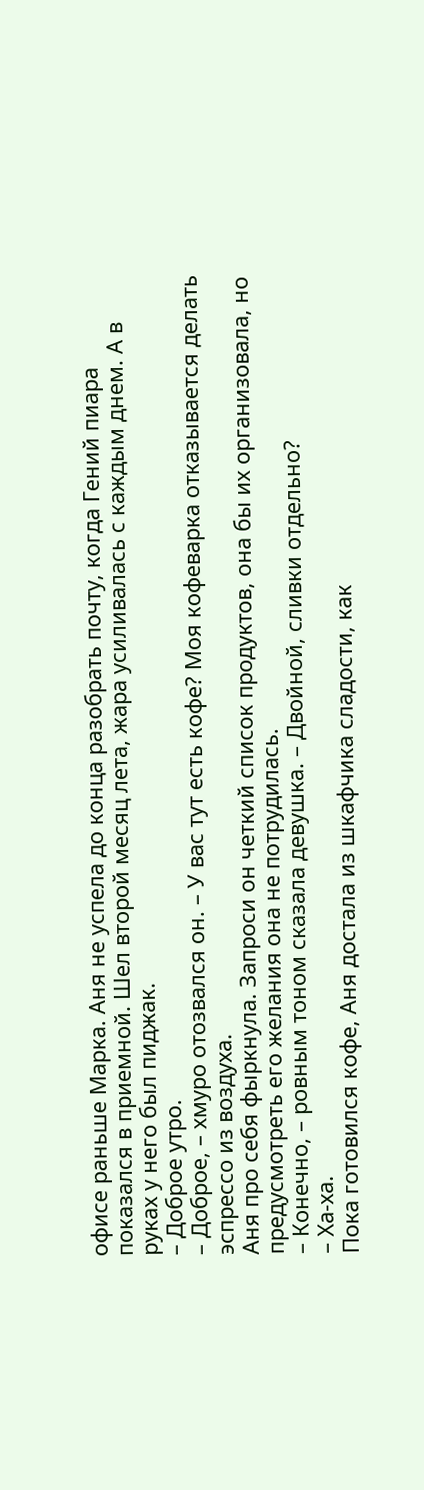офисе раньше Марка. Аня не успела до конца разобрать почту, когда Гений пиара показался в приемной. Шел второй месяц лета, жара усиливалась с каждым днем. А в руках у него был пиджак.
– Доброе утро.
– Доброе, – хмуро отозвался он. – У вас тут есть кофе? Моя кофеварка отказывается делать эспрессо из воздуха.
Аня про себя фыркнула. Запроси он четкий список продуктов, она бы их организовала, но предусмотреть его желания она не потрудилась.
– Конечно, – ровным тоном сказала девушка. – Двойной, сливки отдельно?
– Ха-ха.
Пока готовился кофе, Аня достала из шкафчика сладости, как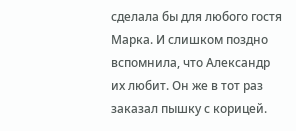сделала бы для любого гостя Марка. И слишком поздно вспомнила, что Александр их любит. Он же в тот раз заказал пышку с корицей.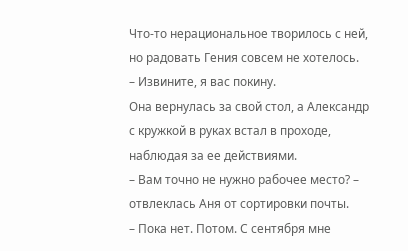Что-то нерациональное творилось с ней, но радовать Гения совсем не хотелось.
– Извините, я вас покину.
Она вернулась за свой стол, а Александр с кружкой в руках встал в проходе, наблюдая за ее действиями.
– Вам точно не нужно рабочее место? – отвлеклась Аня от сортировки почты.
– Пока нет. Потом. С сентября мне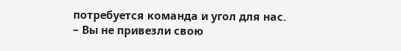потребуется команда и угол для нас.
– Вы не привезли свою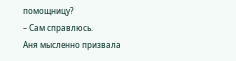помощницу?
– Сам справлюсь.
Аня мысленно призвала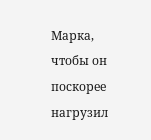Марка, чтобы он поскорее нагрузил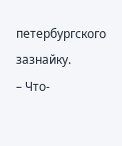петербургского зазнайку.
– Что-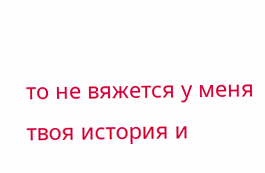то не вяжется у меня твоя история и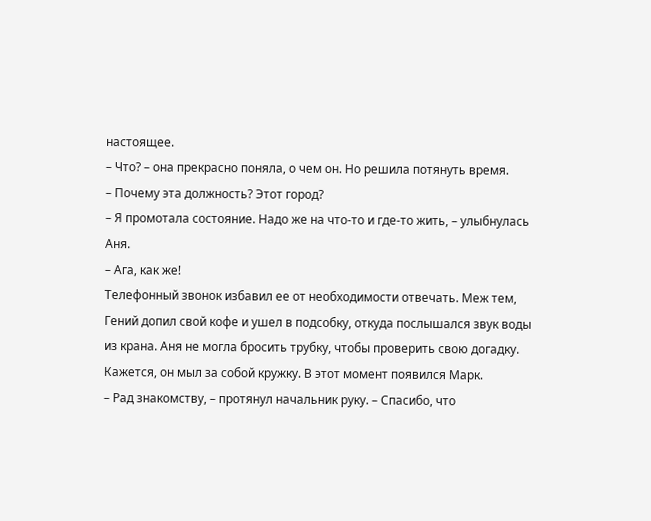настоящее.
– Что? – она прекрасно поняла, о чем он. Но решила потянуть время.
– Почему эта должность? Этот город?
– Я промотала состояние. Надо же на что-то и где-то жить, – улыбнулась Аня.
– Ага, как же!
Телефонный звонок избавил ее от необходимости отвечать. Меж тем, Гений допил свой кофе и ушел в подсобку, откуда послышался звук воды из крана. Аня не могла бросить трубку, чтобы проверить свою догадку. Кажется, он мыл за собой кружку. В этот момент появился Марк.
– Рад знакомству, – протянул начальник руку. – Спасибо, что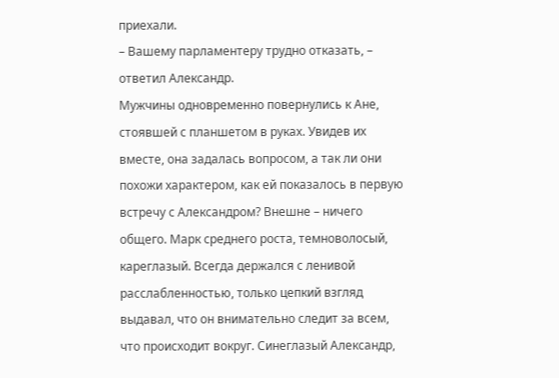приехали.
– Вашему парламентеру трудно отказать, – ответил Александр.
Мужчины одновременно повернулись к Ане, стоявшей с планшетом в руках. Увидев их вместе, она задалась вопросом, а так ли они похожи характером, как ей показалось в первую встречу с Александром? Внешне – ничего общего. Марк среднего роста, темноволосый, кареглазый. Всегда держался с ленивой расслабленностью, только цепкий взгляд выдавал, что он внимательно следит за всем, что происходит вокруг. Синеглазый Александр,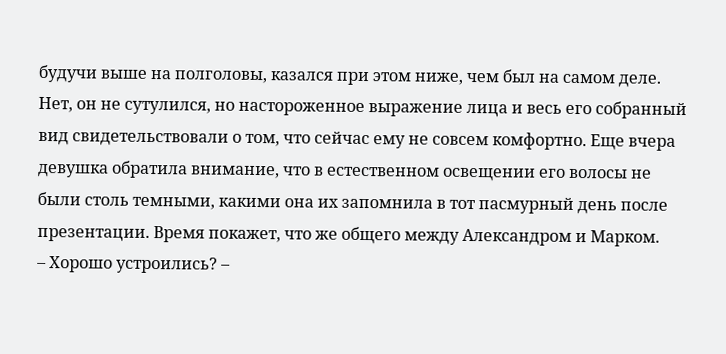будучи выше на полголовы, казался при этом ниже, чем был на самом деле. Нет, он не сутулился, но настороженное выражение лица и весь его собранный вид свидетельствовали о том, что сейчас ему не совсем комфортно. Еще вчера девушка обратила внимание, что в естественном освещении его волосы не были столь темными, какими она их запомнила в тот пасмурный день после презентации. Время покажет, что же общего между Александром и Марком.
– Хорошо устроились? –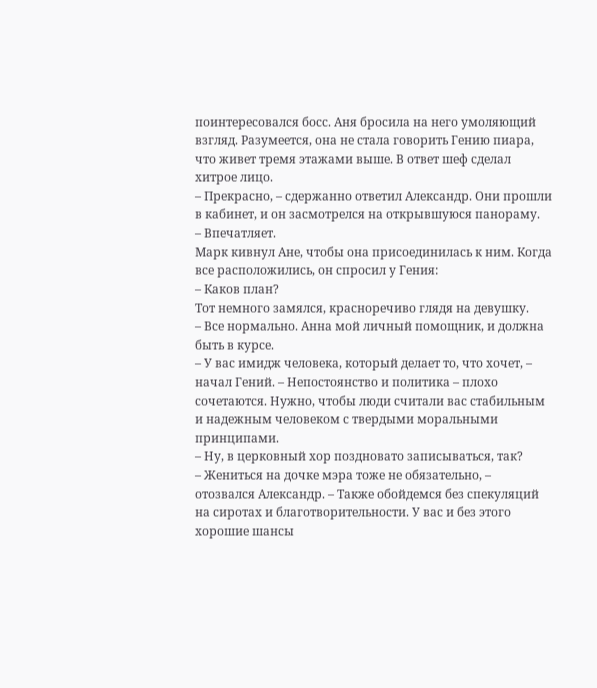поинтересовался босс. Аня бросила на него умоляющий взгляд. Разумеется, она не стала говорить Гению пиара, что живет тремя этажами выше. В ответ шеф сделал хитрое лицо.
– Прекрасно, – сдержанно ответил Александр. Они прошли в кабинет, и он засмотрелся на открывшуюся панораму.
– Впечатляет.
Марк кивнул Ане, чтобы она присоединилась к ним. Когда все расположились, он спросил у Гения:
– Каков план?
Тот немного замялся, красноречиво глядя на девушку.
– Все нормально. Анна мой личный помощник, и должна быть в курсе.
– У вас имидж человека, который делает то, что хочет, – начал Гений. – Непостоянство и политика – плохо сочетаются. Нужно, чтобы люди считали вас стабильным и надежным человеком с твердыми моральными принципами.
– Ну, в церковный хор поздновато записываться, так?
– Жениться на дочке мэра тоже не обязательно, – отозвался Александр. – Также обойдемся без спекуляций на сиротах и благотворительности. У вас и без этого хорошие шансы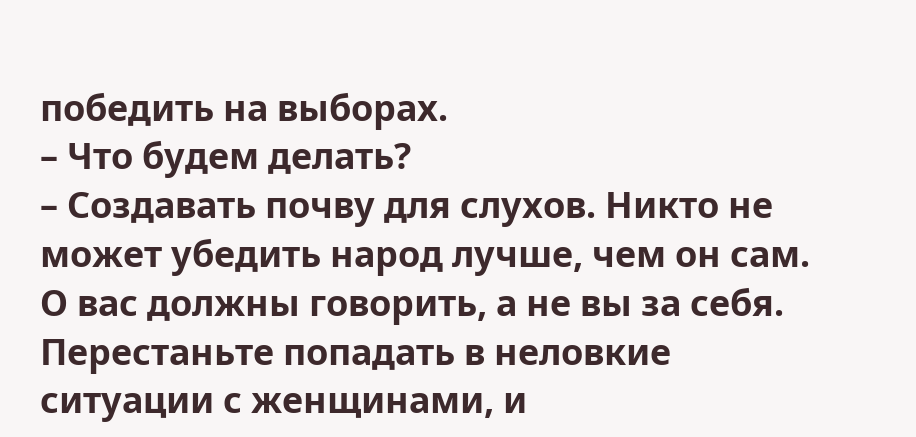победить на выборах.
– Что будем делать?
– Создавать почву для слухов. Никто не может убедить народ лучше, чем он сам. О вас должны говорить, а не вы за себя. Перестаньте попадать в неловкие ситуации с женщинами, и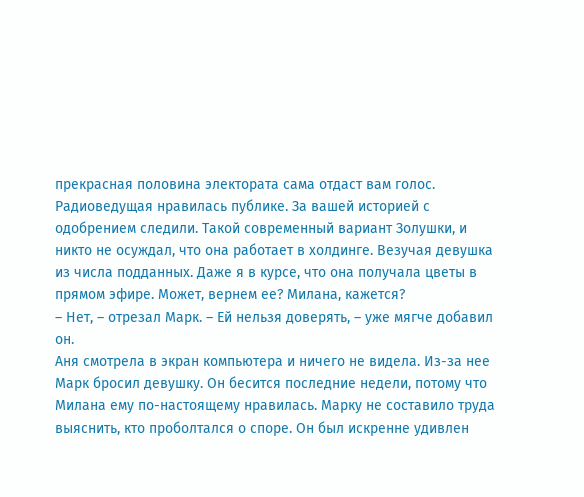прекрасная половина электората сама отдаст вам голос. Радиоведущая нравилась публике. За вашей историей с одобрением следили. Такой современный вариант Золушки, и никто не осуждал, что она работает в холдинге. Везучая девушка из числа подданных. Даже я в курсе, что она получала цветы в прямом эфире. Может, вернем ее? Милана, кажется?
– Нет, – отрезал Марк. – Ей нельзя доверять, – уже мягче добавил он.
Аня смотрела в экран компьютера и ничего не видела. Из-за нее Марк бросил девушку. Он бесится последние недели, потому что Милана ему по-настоящему нравилась. Марку не составило труда выяснить, кто проболтался о споре. Он был искренне удивлен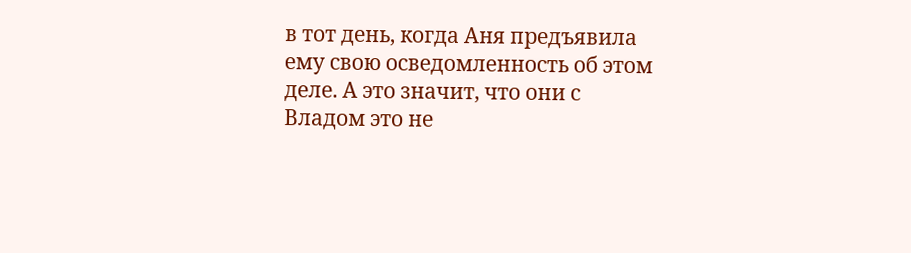в тот день, когда Аня предъявила ему свою осведомленность об этом деле. А это значит, что они с Владом это не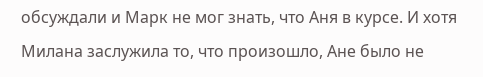обсуждали и Марк не мог знать, что Аня в курсе. И хотя Милана заслужила то, что произошло, Ане было не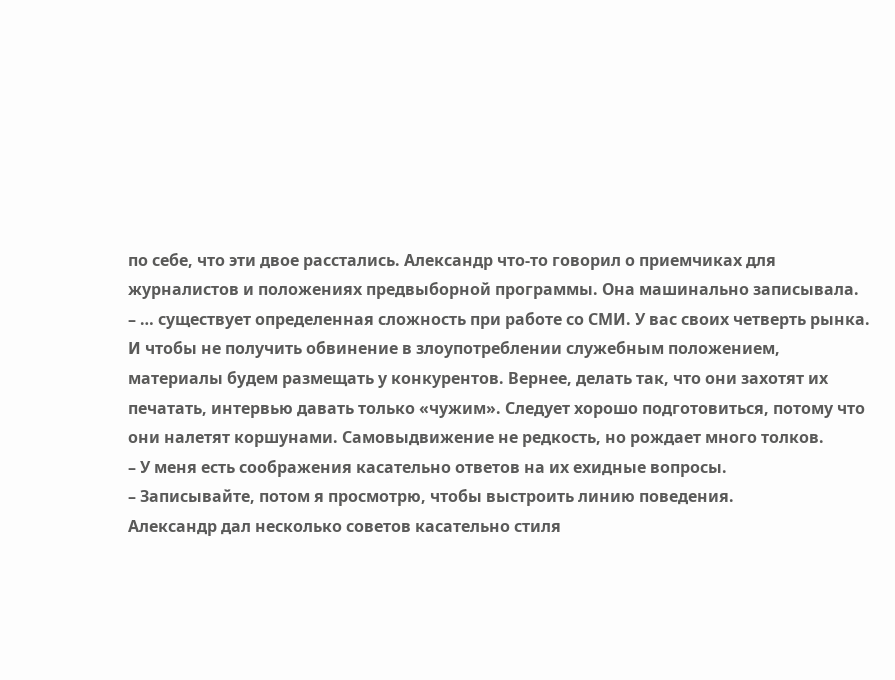по себе, что эти двое расстались. Александр что-то говорил о приемчиках для журналистов и положениях предвыборной программы. Она машинально записывала.
– … существует определенная сложность при работе со СМИ. У вас своих четверть рынка. И чтобы не получить обвинение в злоупотреблении служебным положением, материалы будем размещать у конкурентов. Вернее, делать так, что они захотят их печатать, интервью давать только «чужим». Следует хорошо подготовиться, потому что они налетят коршунами. Самовыдвижение не редкость, но рождает много толков.
– У меня есть соображения касательно ответов на их ехидные вопросы.
– Записывайте, потом я просмотрю, чтобы выстроить линию поведения.
Александр дал несколько советов касательно стиля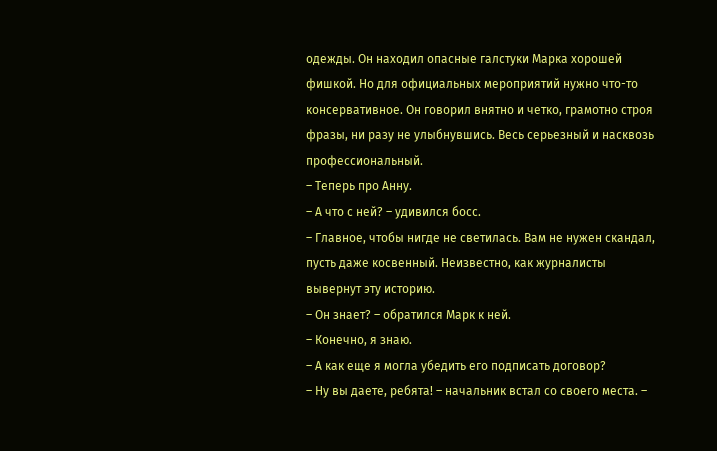одежды. Он находил опасные галстуки Марка хорошей фишкой. Но для официальных мероприятий нужно что-то консервативное. Он говорил внятно и четко, грамотно строя фразы, ни разу не улыбнувшись. Весь серьезный и насквозь профессиональный.
– Теперь про Анну.
– А что с ней? – удивился босс.
– Главное, чтобы нигде не светилась. Вам не нужен скандал, пусть даже косвенный. Неизвестно, как журналисты вывернут эту историю.
– Он знает? – обратился Марк к ней.
– Конечно, я знаю.
– А как еще я могла убедить его подписать договор?
– Ну вы даете, ребята! – начальник встал со своего места. –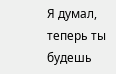Я думал, теперь ты будешь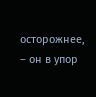осторожнее, – он в упор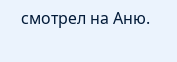смотрел на Аню.